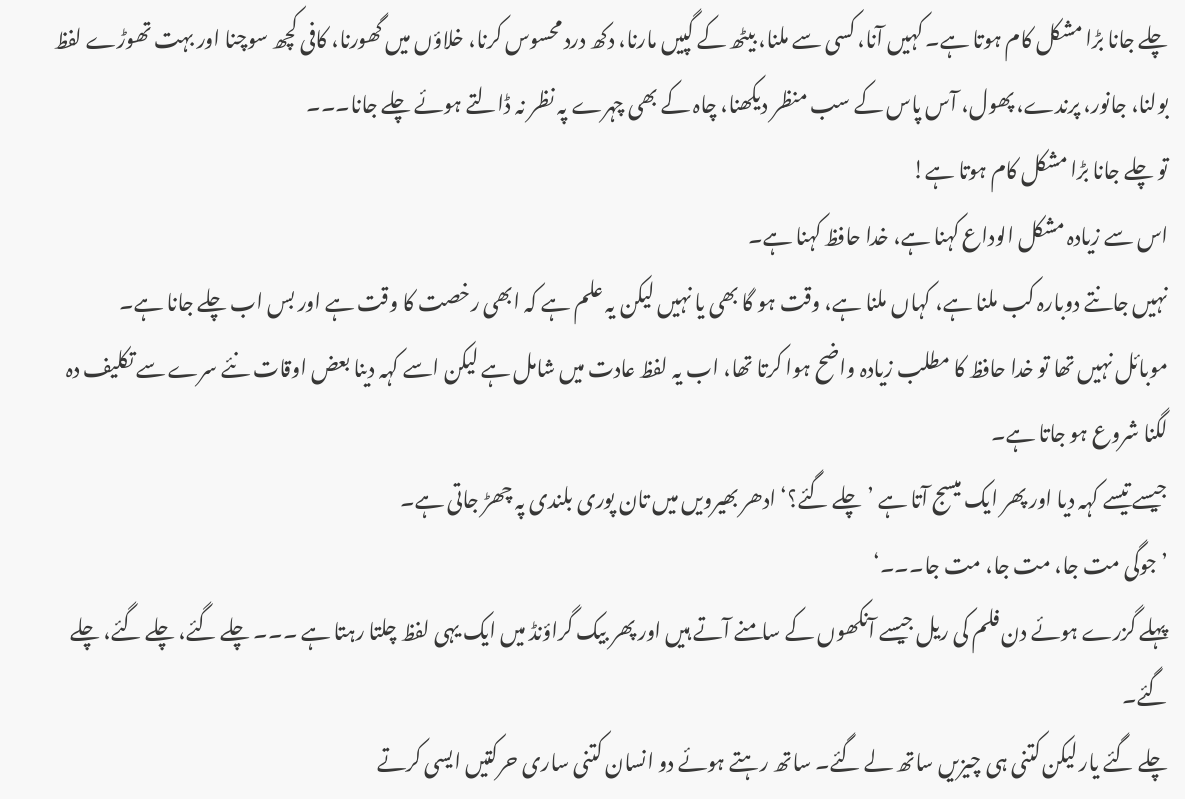چلے جانا بڑا مشکل کام ہوتا ہے۔ کہیں آنا، کسی سے ملنا، بیٹھ کے گپیں مارنا، دکھ درد محسوس کرنا، خلاؤں میں گھورنا، کافی کچھ سوچنا اور بہت تھوڑے لفظ بولنا، جانور، پرندے، پھول، آس پاس کے سب منظر دیکھنا، چاہ کے بھی چہرے پہ نظر نہ ڈالتے ہوئے چلے جانا۔۔۔
تو چلے جانا بڑا مشکل کام ہوتا ہے!
اس سے زیادہ مشکل الوداع کہنا ہے، خدا حافظ کہنا ہے۔
نہیں جانتے دوبارہ کب ملنا ہے، کہاں ملنا ہے، وقت ہو گا بھی یا نہیں لیکن یہ علم ہے کہ ابھی رخصت کا وقت ہے اور بس اب چلے جانا ہے۔
موبائل نہیں تھا تو خدا حافظ کا مطلب زیادہ واضح ہوا کرتا تھا، اب یہ لفظ عادت میں شامل ہے لیکن اسے کہہ دینا بعض اوقات نئے سرے سے تکلیف دہ لگنا شروع ہو جاتا ہے۔
جیسے تیسے کہہ دیا اور پھر ایک میسج آتا ہے ’چلے گئے؟‘ ادھر بھیرویں میں تان پوری بلندی پہ چھڑ جاتی ہے۔
’جوگی مت جا، مت جا، مت جا۔۔۔‘
پہلے گزرے ہوئے دن فلم کی ریل جیسے آنکھوں کے سامنے آتے ہیں اور پھر بیک گراؤنڈ میں ایک یہی لفظ چلتا رہتا ہے ۔۔۔ چلے گئے، چلے گئے، چلے گئے۔
چلے گئے یار لیکن کتنی ہی چیزیں ساتھ لے گئے۔ ساتھ رہتے ہوئے دو انسان کتنی ساری حرکتیں ایسی کرتے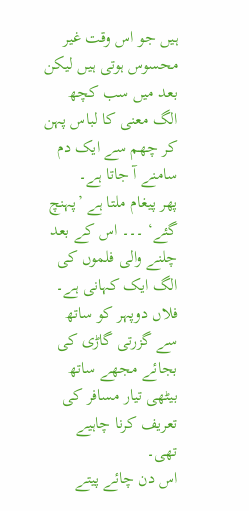ہیں جو اس وقت غیر محسوس ہوتی ہیں لیکن بعد میں سب کچھ الگ معنی کا لباس پہن کر چھم سے ایک دم سامنے آ جاتا ہے۔
پھر پیغام ملتا ہے ’پہنچ گئے‘ ۔۔۔ اس کے بعد چلنے والی فلموں کی الگ ایک کہانی ہے۔
فلاں دوپہر کو ساتھ سے گزرتی گاڑی کی بجائے مجھے ساتھ بیٹھی تیار مسافر کی تعریف کرنا چاہیے تھی۔
اس دن چائے پیتے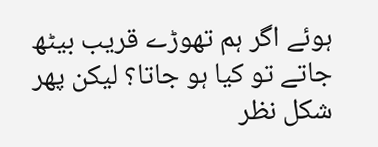ہوئے اگر ہم تھوڑے قریب بیٹھ جاتے تو کیا ہو جاتا؟ لیکن پھر شکل نظر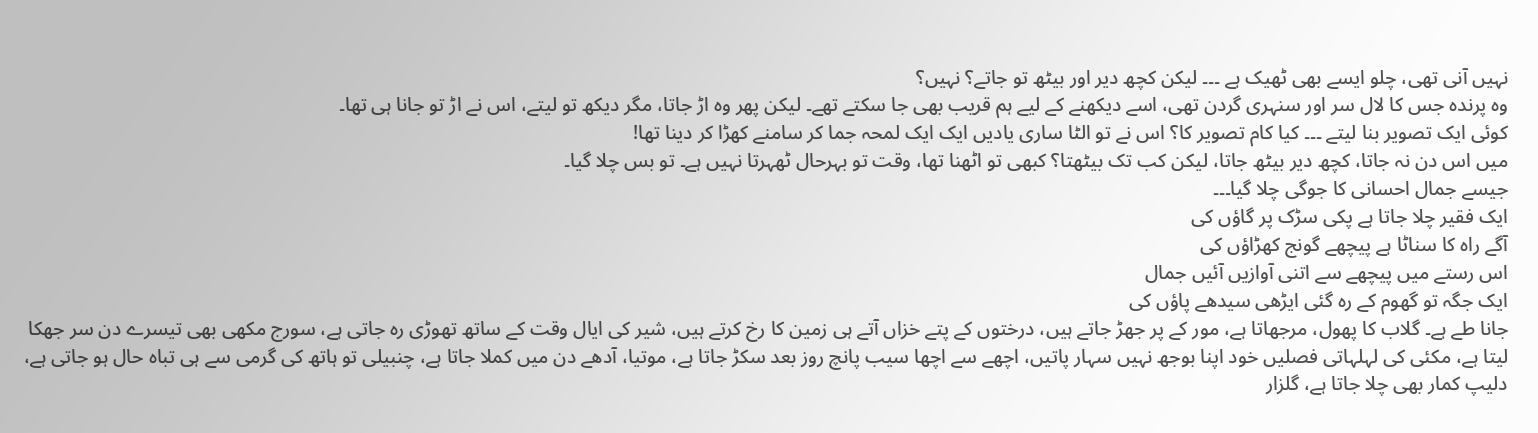نہیں آنی تھی، چلو ایسے بھی ٹھیک ہے ۔۔۔ لیکن کچھ دیر اور بیٹھ تو جاتے؟ نہیں؟
وہ پرندہ جس کا لال سر اور سنہری گردن تھی، اسے دیکھنے کے لیے ہم قریب بھی جا سکتے تھے۔ لیکن پھر وہ اڑ جاتا، مگر دیکھ تو لیتے، اس نے اڑ تو جانا ہی تھا۔
کوئی ایک تصویر بنا لیتے ۔۔۔ کیا کام تصویر کا؟ اس نے تو الٹا ساری یادیں ایک ایک لمحہ جما کر سامنے کھڑا کر دینا تھا!
میں اس دن نہ جاتا، کچھ دیر بیٹھ جاتا، لیکن کب تک بیٹھتا؟ کبھی تو اٹھنا تھا، وقت تو بہرحال ٹھہرتا نہیں ہے۔ تو بس چلا گیا۔
جیسے جمال احسانی کا جوگی چلا گیا۔۔۔
ایک فقیر چلا جاتا ہے پکی سڑک پر گاؤں کی
آگے راہ کا سناٹا ہے پیچھے گونج کھڑاؤں کی
اس رستے میں پیچھے سے اتنی آوازیں آئیں جمال
ایک جگہ تو گھوم کے رہ گئی ایڑھی سیدھے پاؤں کی
جانا طے ہے۔ گلاب کا پھول، مرجھاتا ہے، مور کے پر جھڑ جاتے ہیں، درختوں کے پتے خزاں آتے ہی زمین کا رخ کرتے ہیں، شیر کی ایال وقت کے ساتھ تھوڑی رہ جاتی ہے، سورج مکھی بھی تیسرے دن سر جھکا لیتا ہے، مکئی کی لہلہاتی فصلیں خود اپنا بوجھ نہیں سہار پاتیں، اچھے سے اچھا سیب پانچ روز بعد سکڑ جاتا ہے، موتیا، آدھے دن میں کملا جاتا ہے، چنبیلی تو ہاتھ کی گرمی سے ہی تباہ حال ہو جاتی ہے، دلیپ کمار بھی چلا جاتا ہے، گلزار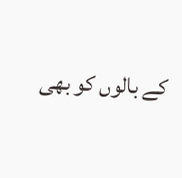کے بالوں کو بھی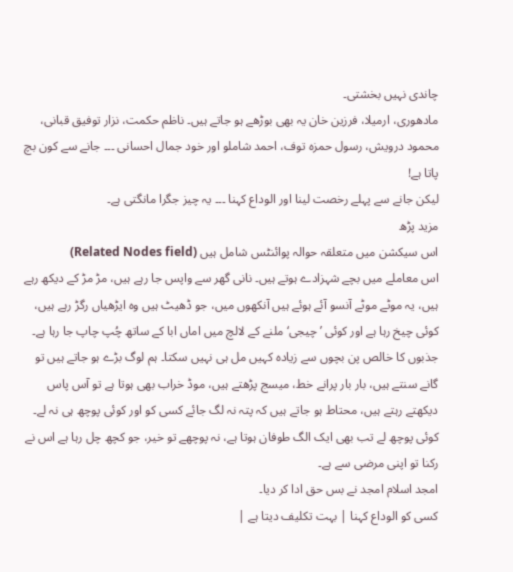چاندی نہیں بخشتی۔
مادھوری، ارمیلا، فرزین خان یہ بھی بوڑھے ہو جاتے ہیں۔ ناظم حکمت، نزار توفیق قبانی، محمود درویش، رسول حمزہ توف، احمد شاملو اور خود جمال احسانی ۔۔۔ جانے سے کون بچ پاتا ہے!
لیکن جانے سے پہلے رخصت لینا اور الوداع کہنا ۔۔۔ یہ چیز جگرا مانگتی ہے۔
مزید پڑھ
اس سیکشن میں متعلقہ حوالہ پوائنٹس شامل ہیں (Related Nodes field)
اس معاملے میں بچے شہزادے ہوتے ہیں۔ نانی گھر سے واپس جا رہے ہیں، مڑ مڑ کے دیکھ رہے ہیں، یہ موٹے موٹے آنسو آئے ہوئے ہیں آنکھوں میں، جو ڈھیٹ ہیں وہ ایڑھیاں رگڑ رہے ہیں، کوئی چیخ رہا ہے اور کوئی ’چیجی‘ ملنے کے لالچ میں اماں ابا کے ساتھ چُپ چاپ جا رہا ہے۔
جذبوں کا خالص پن بچوں سے زیادہ کہیں مل ہی نہیں سکتا۔ ہم لوگ بڑے ہو جاتے ہیں تو گانے سنتے ہیں، بار بار پرانے خط، میسج پڑھتے ہیں، موڈ خراب بھی ہوتا ہے تو آس پاس دیکھتے رہتے ہیں، محتاط ہو جاتے ہیں کہ پتہ نہ لگ جائے کسی کو اور کوئی پوچھ ہی نہ لے۔
کوئی پوچھ لے تب بھی ایک الگ طوفان ہوتا ہے، نہ پوچھے تو خیر، جو کچھ چل رہا ہے اس نے رکنا تو اپنی مرضی سے ہے۔
امجد اسلام امجد نے بس حق ادا کر دیا۔
کسی کو الوداع کہنا | بہت تکلیف دیتا ہے |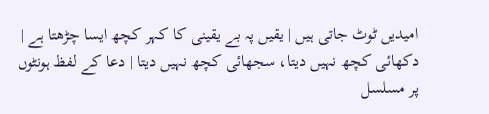امیدیں ٹوٹ جاتی ہیں | یقیں پہ بے یقینی کا کہر کچھ ایسا چڑھتا ہے | دکھائی کچھ نہیں دیتا، سجھائی کچھ نہیں دیتا | دعا کے لفظ ہونٹوں پر مسلسل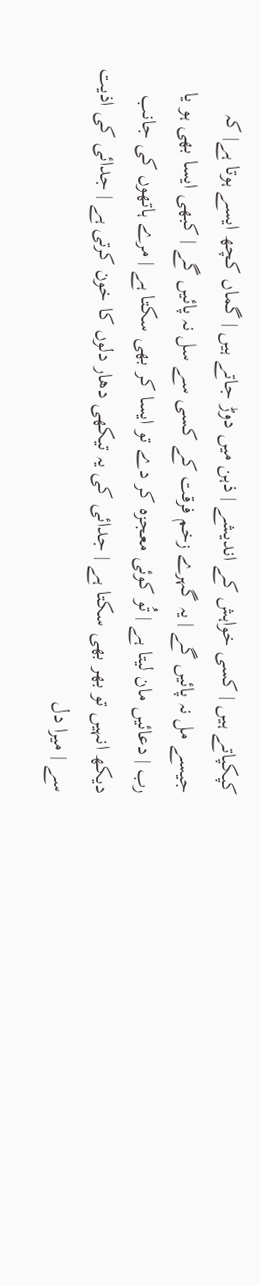کپکپاتے ہیں | کسی خواہش کے اندیشے | ذہن میں دوڑ جاتے ہیں | گماں کچھ ایسے ہوتا ہے| کہ جیسے مل نہ پائیں گے | یہ گہرے زخم فرقت کے کسی سے سل نہ پائیں گے | کبھی ایسا بھی ہو یا رب | دعائیں مان لیتا ہے | تُو کوئی معجزہ کر دے تو ایسا کر بھی سکتا ہے | مرے ہاتھوں کی جانب دیکھ انہیں تو بھر بھی سکتا ہے | جدائی کی یہ تیکھی دھار دلوں کا خون کرتی ہے | جدائی کی اذیت سے | میرا دل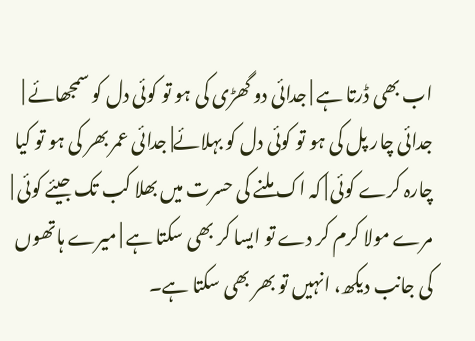اب بھی ڈرتا ہے | جدائی دو گھڑی کی ہو تو کوئی دل کو سمجھائے | جدائی چار پل کی ہو تو کوئی دل کو بہلائے| جدائی عمر بھر کی ہو تو کیا چارہ کرے کوئی | کہ اک ملنے کی حسرت میں بھلا کب تک جیئے کوئی | مرے مولا کرم کر دے تو ایسا کر بھی سکتا ہے | میرے ہاتھوں کی جانب دیکھ، انہیں تو بھر بھی سکتا ہے۔